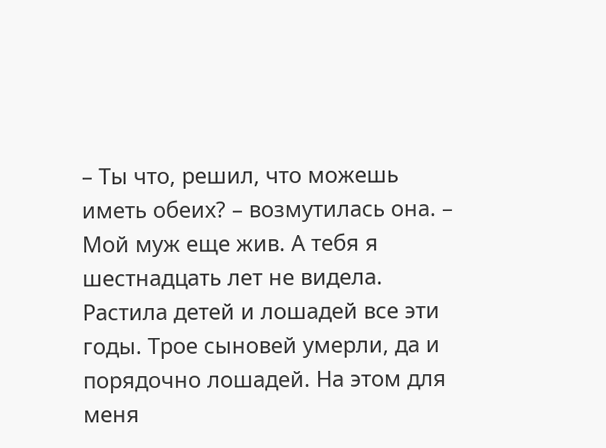– Ты что, решил, что можешь иметь обеих? – возмутилась она. – Мой муж еще жив. А тебя я шестнадцать лет не видела. Растила детей и лошадей все эти годы. Трое сыновей умерли, да и порядочно лошадей. На этом для меня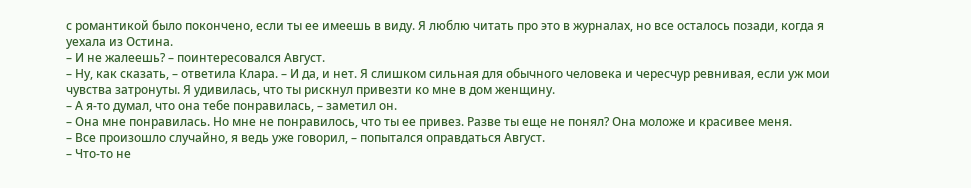с романтикой было покончено, если ты ее имеешь в виду. Я люблю читать про это в журналах, но все осталось позади, когда я уехала из Остина.
– И не жалеешь? – поинтересовался Август.
– Ну, как сказать, – ответила Клара. – И да, и нет. Я слишком сильная для обычного человека и чересчур ревнивая, если уж мои чувства затронуты. Я удивилась, что ты рискнул привезти ко мне в дом женщину.
– А я-то думал, что она тебе понравилась, – заметил он.
– Она мне понравилась. Но мне не понравилось, что ты ее привез. Разве ты еще не понял? Она моложе и красивее меня.
– Все произошло случайно, я ведь уже говорил, – попытался оправдаться Август.
– Что-то не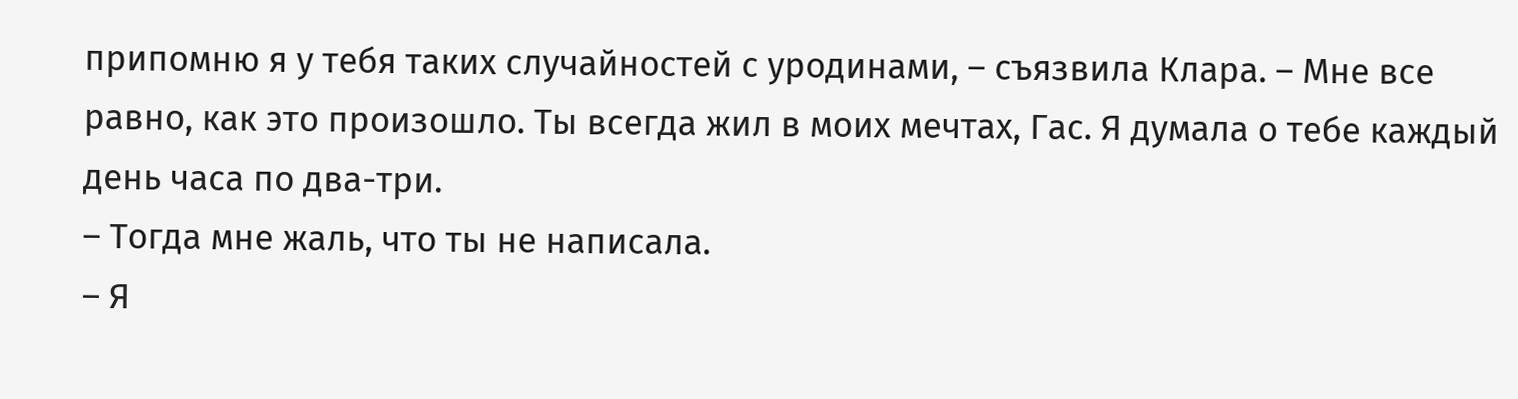припомню я у тебя таких случайностей с уродинами, – съязвила Клара. – Мне все равно, как это произошло. Ты всегда жил в моих мечтах, Гас. Я думала о тебе каждый день часа по два-три.
– Тогда мне жаль, что ты не написала.
– Я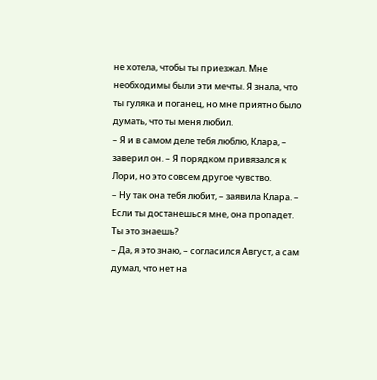не хотела, чтобы ты приезжал. Мне необходимы были эти мечты. Я знала, что ты гуляка и поганец, но мне приятно было думать, что ты меня любил.
– Я и в самом деле тебя люблю, Клара, – заверил он. – Я порядком привязался к Лори, но это совсем другое чувство.
– Ну так она тебя любит, – заявила Клара. – Если ты достанешься мне, она пропадет. Ты это знаешь?
– Да, я это знаю, – согласился Август, а сам думал, что нет на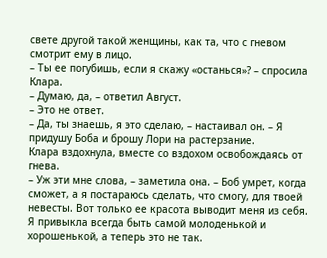свете другой такой женщины, как та, что с гневом смотрит ему в лицо.
– Ты ее погубишь, если я скажу «останься»? – спросила Клара.
– Думаю, да, – ответил Август.
– Это не ответ.
– Да, ты знаешь, я это сделаю, – настаивал он. – Я придушу Боба и брошу Лори на растерзание.
Клара вздохнула, вместе со вздохом освобождаясь от гнева.
– Уж эти мне слова, – заметила она. – Боб умрет, когда сможет, а я постараюсь сделать, что смогу, для твоей невесты. Вот только ее красота выводит меня из себя. Я привыкла всегда быть самой молоденькой и хорошенькой, а теперь это не так.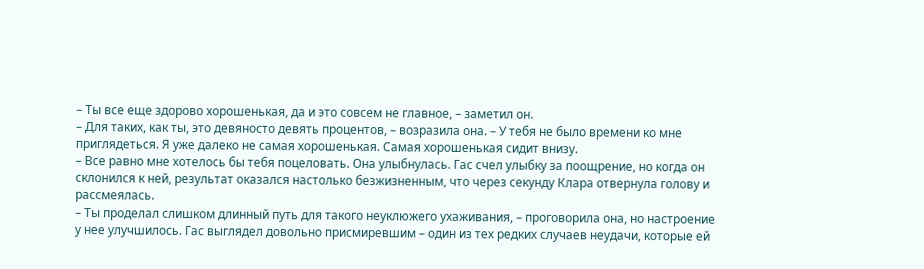– Ты все еще здорово хорошенькая, да и это совсем не главное, – заметил он.
– Для таких, как ты, это девяносто девять процентов, – возразила она. – У тебя не было времени ко мне приглядеться. Я уже далеко не самая хорошенькая. Самая хорошенькая сидит внизу.
– Все равно мне хотелось бы тебя поцеловать. Она улыбнулась. Гас счел улыбку за поощрение, но когда он склонился к ней, результат оказался настолько безжизненным, что через секунду Клара отвернула голову и рассмеялась.
– Ты проделал слишком длинный путь для такого неуклюжего ухаживания, – проговорила она, но настроение у нее улучшилось. Гас выглядел довольно присмиревшим – один из тех редких случаев неудачи, которые ей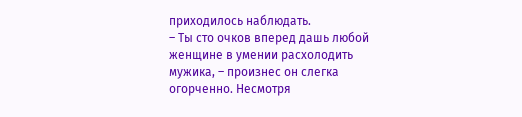приходилось наблюдать.
– Ты сто очков вперед дашь любой женщине в умении расхолодить мужика, – произнес он слегка огорченно. Несмотря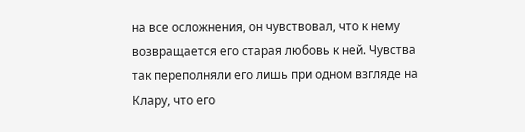на все осложнения, он чувствовал, что к нему возвращается его старая любовь к ней. Чувства так переполняли его лишь при одном взгляде на Клару, что его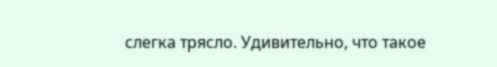слегка трясло. Удивительно, что такое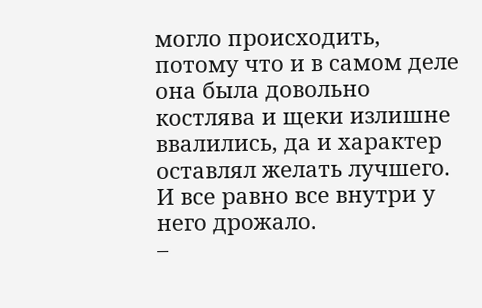могло происходить, потому что и в самом деле она была довольно костлява и щеки излишне ввалились, да и характер оставлял желать лучшего. И все равно все внутри у него дрожало.
–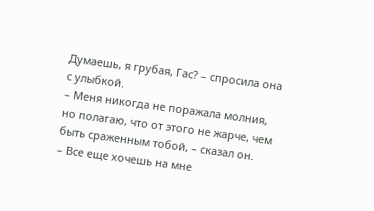Думаешь, я грубая, Гас? – спросила она с улыбкой.
– Меня никогда не поражала молния, но полагаю, что от этого не жарче, чем быть сраженным тобой, – сказал он.
– Все еще хочешь на мне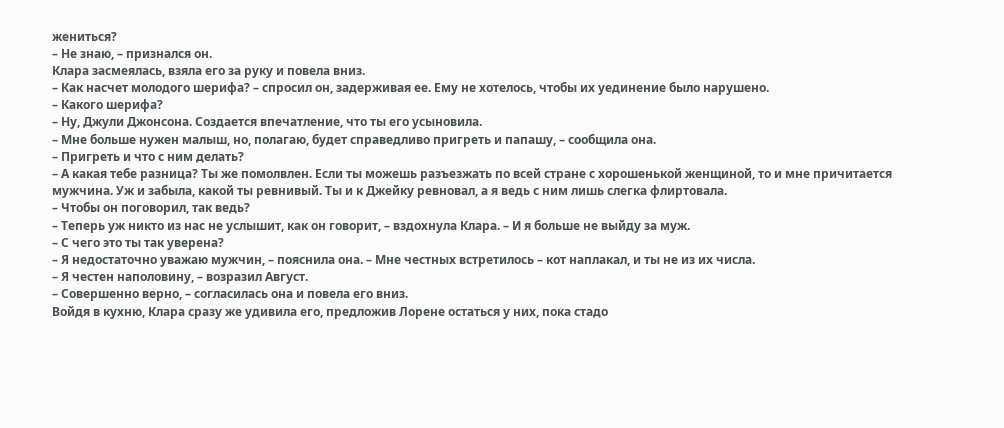жениться?
– Не знаю, – признался он.
Клара засмеялась, взяла его за руку и повела вниз.
– Как насчет молодого шерифа? – спросил он, задерживая ее. Ему не хотелось, чтобы их уединение было нарушено.
– Какого шерифа?
– Ну, Джули Джонсона. Создается впечатление, что ты его усыновила.
– Мне больше нужен малыш, но, полагаю, будет справедливо пригреть и папашу, – сообщила она.
– Пригреть и что с ним делать?
– А какая тебе разница? Ты же помолвлен. Если ты можешь разъезжать по всей стране с хорошенькой женщиной, то и мне причитается мужчина. Уж и забыла, какой ты ревнивый. Ты и к Джейку ревновал, а я ведь с ним лишь слегка флиртовала.
– Чтобы он поговорил, так ведь?
– Теперь уж никто из нас не услышит, как он говорит, – вздохнула Клара. – И я больше не выйду за муж.
– С чего это ты так уверена?
– Я недостаточно уважаю мужчин, – пояснила она. – Мне честных встретилось – кот наплакал, и ты не из их числа.
– Я честен наполовину, – возразил Август.
– Совершенно верно, – согласилась она и повела его вниз.
Войдя в кухню, Клара сразу же удивила его, предложив Лорене остаться у них, пока стадо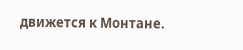движется к Монтане.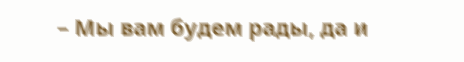– Мы вам будем рады, да и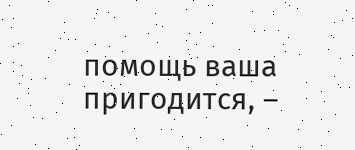помощь ваша пригодится, –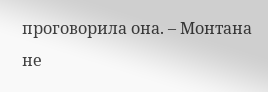проговорила она. – Монтана не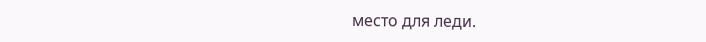место для леди.